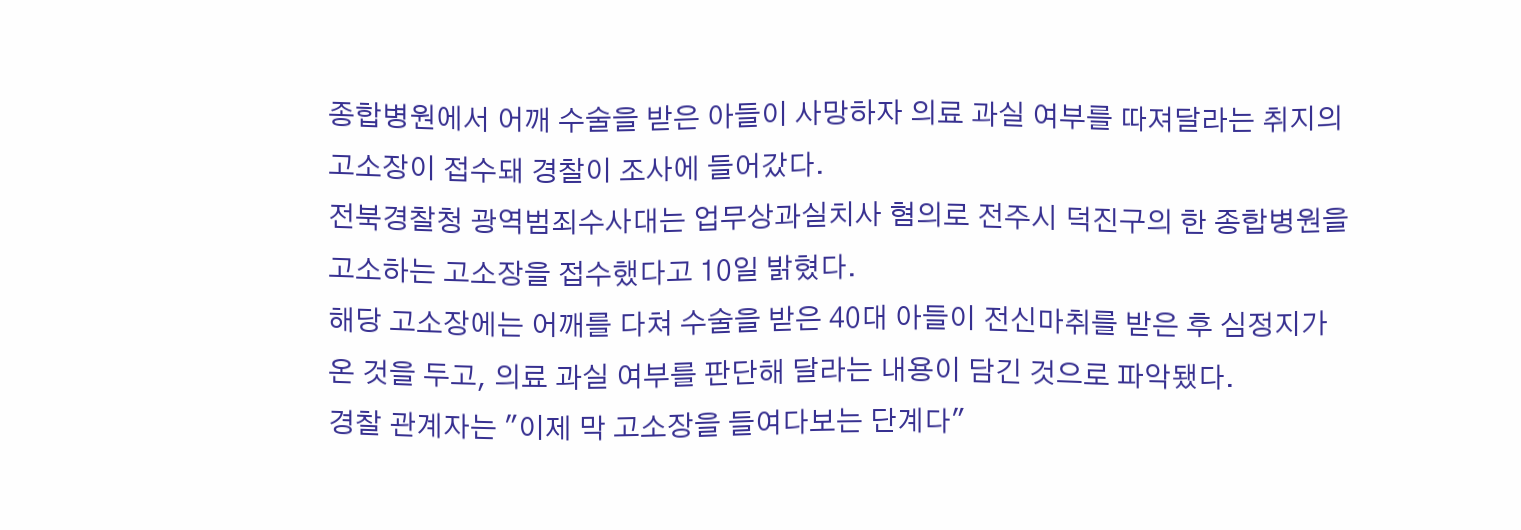종합병원에서 어깨 수술을 받은 아들이 사망하자 의료 과실 여부를 따져달라는 취지의 고소장이 접수돼 경찰이 조사에 들어갔다.
전북경찰청 광역범죄수사대는 업무상과실치사 혐의로 전주시 덕진구의 한 종합병원을 고소하는 고소장을 접수했다고 10일 밝혔다.
해당 고소장에는 어깨를 다쳐 수술을 받은 40대 아들이 전신마취를 받은 후 심정지가 온 것을 두고, 의료 과실 여부를 판단해 달라는 내용이 담긴 것으로 파악됐다.
경찰 관계자는 "이제 막 고소장을 들여다보는 단계다"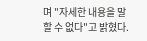며 "자세한 내용을 말할 수 없다"고 밝혔다.